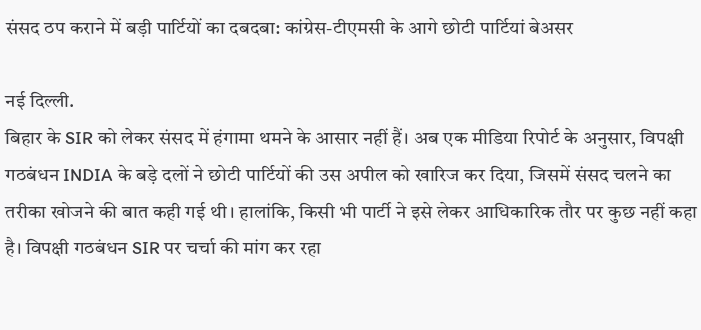संसद ठप कराने में बड़ी पार्टियों का दबदबा: कांग्रेस-टीएमसी के आगे छोटी पार्टियां बेअसर

नई दिल्ली.
बिहार के SIR को लेकर संसद में हंगामा थमने के आसार नहीं हैं। अब एक मीडिया रिपोर्ट के अनुसार, विपक्षी गठबंधन INDIA के बड़े दलों ने छोटी पार्टियों की उस अपील को खारिज कर दिया, जिसमें संसद चलने का तरीका खोजने की बात कही गई थी। हालांकि, किसी भी पार्टी ने इसे लेकर आधिकारिक तौर पर कुछ नहीं कहा है। विपक्षी गठबंधन SIR पर चर्चा की मांग कर रहा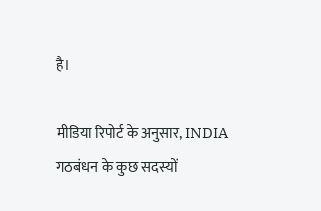है।

मीडिया रिपोर्ट के अनुसार, INDIA गठबंधन के कुछ सदस्यों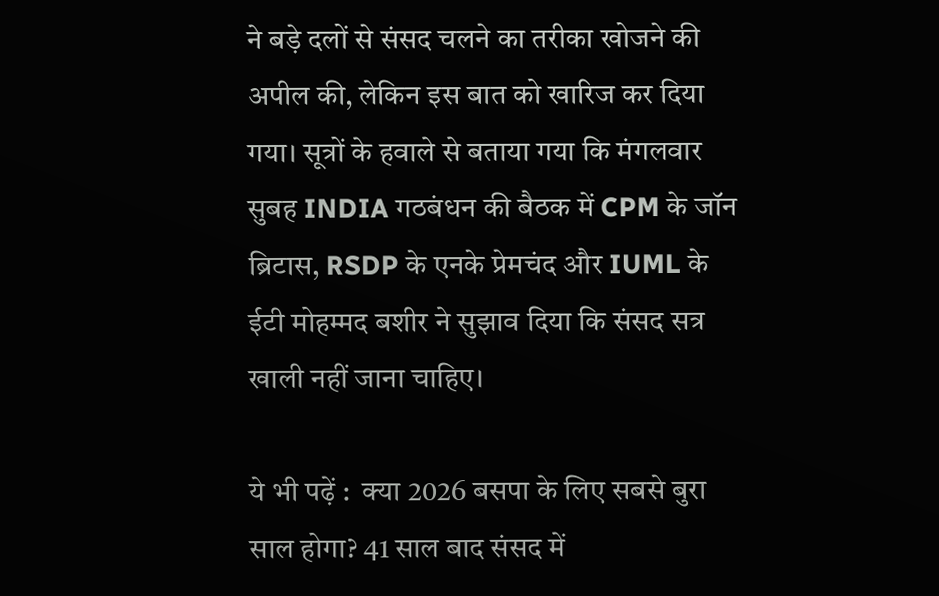ने बड़े दलों से संसद चलने का तरीका खोजने की अपील की, लेकिन इस बात को खारिज कर दिया गया। सूत्रों के हवाले से बताया गया कि मंगलवार सुबह INDIA गठबंधन की बैठक में CPM के जॉन ब्रिटास, RSDP के एनके प्रेमचंद और IUML के ईटी मोहम्मद बशीर ने सुझाव दिया कि संसद सत्र खाली नहीं जाना चाहिए।

ये भी पढ़ें :  क्या 2026 बसपा के लिए सबसे बुरा साल होगा? 41 साल बाद संसद में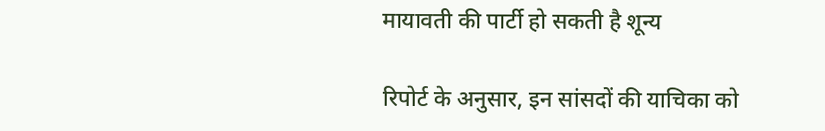मायावती की पार्टी हो सकती है शून्य

रिपोर्ट के अनुसार, इन सांसदों की याचिका को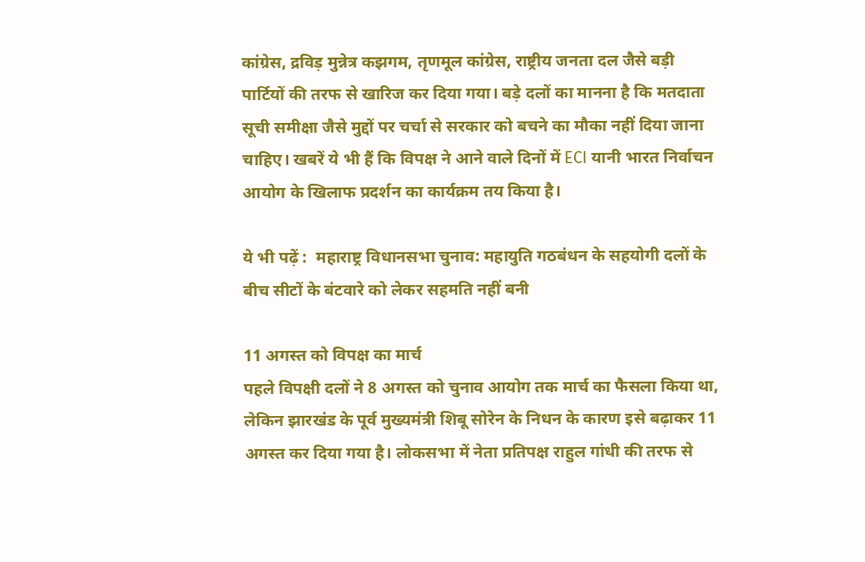कांग्रेस, द्रविड़ मुन्नेत्र कझगम, तृणमूल कांग्रेस, राष्ट्रीय जनता दल जैसे बड़ी पार्टियों की तरफ से खारिज कर दिया गया। बड़े दलों का मानना है कि मतदाता सूची समीक्षा जैसे मुद्दों पर चर्चा से सरकार को बचने का मौका नहीं दिया जाना चाहिए। खबरें ये भी हैं कि विपक्ष ने आने वाले दिनों में ECI यानी भारत निर्वाचन आयोग के खिलाफ प्रदर्शन का कार्यक्रम तय किया है।

ये भी पढ़ें :  महाराष्ट्र विधानसभा चुनाव: महायुति गठबंधन के सहयोगी दलों के बीच सीटों के बंटवारे को लेकर सहमति नहीं बनी

11 अगस्त को विपक्ष का मार्च
पहले विपक्षी दलों ने 8 अगस्त को चुनाव आयोग तक मार्च का फैसला किया था, लेकिन झारखंड के पूर्व मुख्यमंत्री शिबू सोरेन के निधन के कारण इसे बढ़ाकर 11 अगस्त कर दिया गया है। लोकसभा में नेता प्रतिपक्ष राहुल गांधी की तरफ से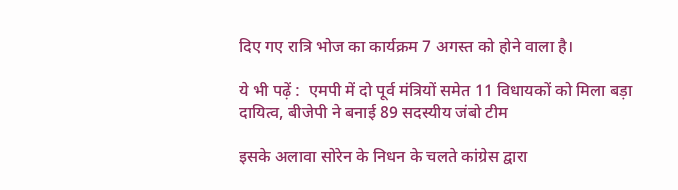दिए गए रात्रि भोज का कार्यक्रम 7 अगस्त को होने वाला है।

ये भी पढ़ें :  एमपी में दो पूर्व मंत्रियों समेत 11 विधायकों को मिला बड़ा दायित्व, बीजेपी ने बनाई 89 सदस्यीय जंबो टीम

इसके अलावा सोरेन के निधन के चलते कांग्रेस द्वारा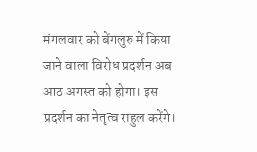मंगलवार को बेंगलुरु में किया जाने वाला विरोध प्रदर्शन अब आठ अगस्त को होगा। इस प्रदर्शन का नेतृत्व राहुल करेंगे।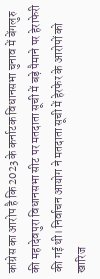कांग्रेस का आरोप है कि 2023 के कर्नाटक विधानसभा चुनाव में बेंगलुरु की महादेवपुरा विधानसभा सीट पर मतदाता सूची में बड़े पैमाने पर हेराफेरी की गई थी। निर्वाचन आयोग ने मतदाता सूची में हेरफेर के आरोपों को खारिज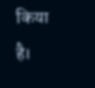किया है।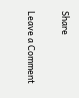Share

Leave a Comment